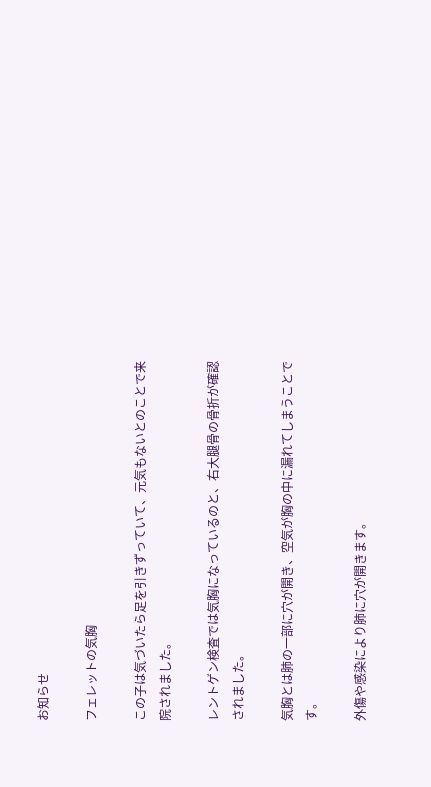お知らせ

フェレットの気胸

この子は気づいたら足を引きずっていて、元気もないとのことで来院されました。

レントゲン検査では気胸になっているのと、右大腿骨の骨折が確認されました。

気胸とは肺の一部に穴が開き、空気が胸の中に漏れてしまうことです。

外傷や感染により肺に穴が開きます。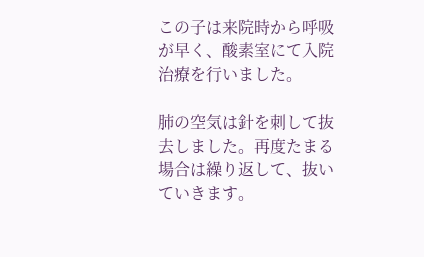この子は来院時から呼吸が早く、酸素室にて入院治療を行いました。

肺の空気は針を刺して抜去しました。再度たまる場合は繰り返して、抜いていきます。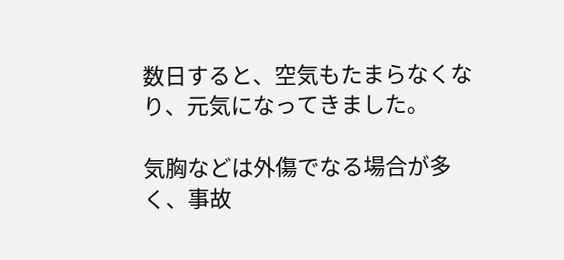数日すると、空気もたまらなくなり、元気になってきました。

気胸などは外傷でなる場合が多く、事故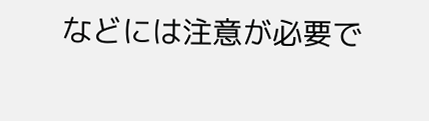などには注意が必要で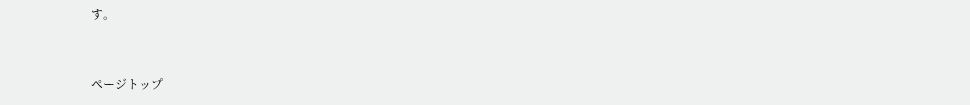す。


ページトップ